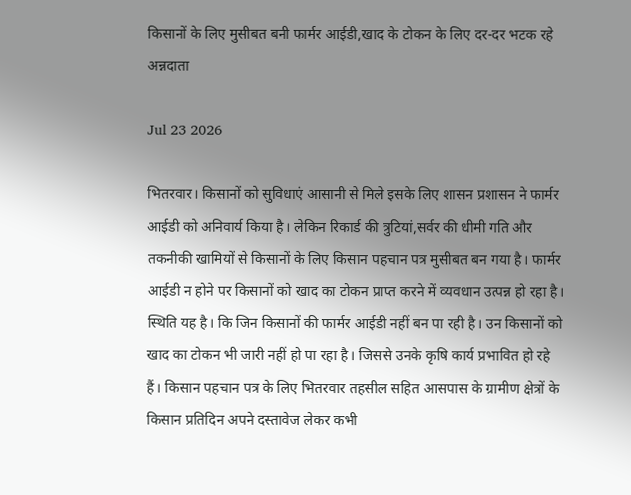किसानों के लिए मुसीबत बनी फार्मर आईडी,खाद के टोकन के लिए दर-दर भटक रहे अन्नदाता

Jul 23 2026

भितरवार। किसानों को सुविधाएं आसानी से मिले इसके लिए शासन प्रशासन ने फार्मर आईडी को अनिवार्य किया है। लेकिन रिकार्ड की त्रुटियां,सर्वर की धीमी गति और तकनीकी खामियों से किसानों के लिए किसान पहचान पत्र मुसीबत बन गया है। फार्मर आईडी न होने पर किसानों को खाद का टोकन प्राप्त करने में व्यवधान उत्पन्न हो रहा है। स्थिति यह है। कि जिन किसानों की फार्मर आईडी नहीं बन पा रही है। उन किसानों को खाद का टोकन भी जारी नहीं हो पा रहा है। जिससे उनके कृषि कार्य प्रभावित हो रहे हैं। किसान पहचान पत्र के लिए भितरवार तहसील सहित आसपास के ग्रामीण क्षेत्रों के किसान प्रतिदिन अपने दस्तावेज लेकर कभी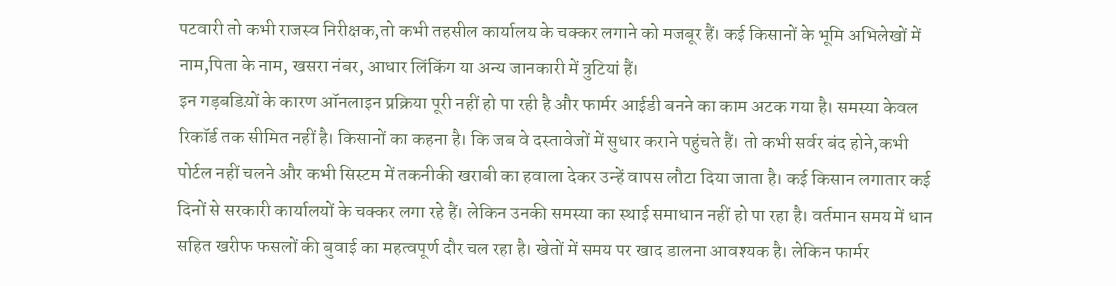पटवारी तो कभी राजस्व निरीक्षक,तो कभी तहसील कार्यालय के चक्कर लगाने को मजबूर हैं। कई किसानों के भूमि अभिलेखों में नाम,पिता के नाम, खसरा नंबर, आधार लिंकिंग या अन्य जानकारी में त्रुटियां हैं।
इन गड़बडिय़ों के कारण ऑनलाइन प्रक्रिया पूरी नहीं हो पा रही है और फार्मर आईडी बनने का काम अटक गया है। समस्या केवल रिकॉर्ड तक सीमित नहीं है। किसानों का कहना है। कि जब वे दस्तावेजों में सुधार कराने पहुंचते हैं। तो कभी सर्वर बंद होने,कभी पोर्टल नहीं चलने और कभी सिस्टम में तकनीकी खराबी का हवाला देकर उन्हें वापस लौटा दिया जाता है। कई किसान लगातार कई दिनों से सरकारी कार्यालयों के चक्कर लगा रहे हैं। लेकिन उनकी समस्या का स्थाई समाधान नहीं हो पा रहा है। वर्तमान समय में धान सहित खरीफ फसलों की बुवाई का महत्वपूर्ण दौर चल रहा है। खेतों में समय पर खाद डालना आवश्यक है। लेकिन फार्मर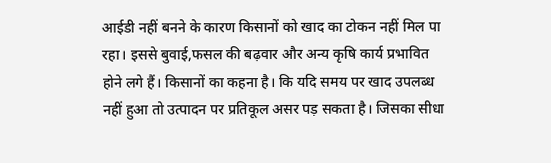आईडी नहीं बनने के कारण किसानों को खाद का टोकन नहीं मिल पा रहा। इससे बुवाई,फसल की बढ़वार और अन्य कृषि कार्य प्रभावित होने लगे हैं। किसानों का कहना है। कि यदि समय पर खाद उपलब्ध नहीं हुआ तो उत्पादन पर प्रतिकूल असर पड़ सकता है। जिसका सीधा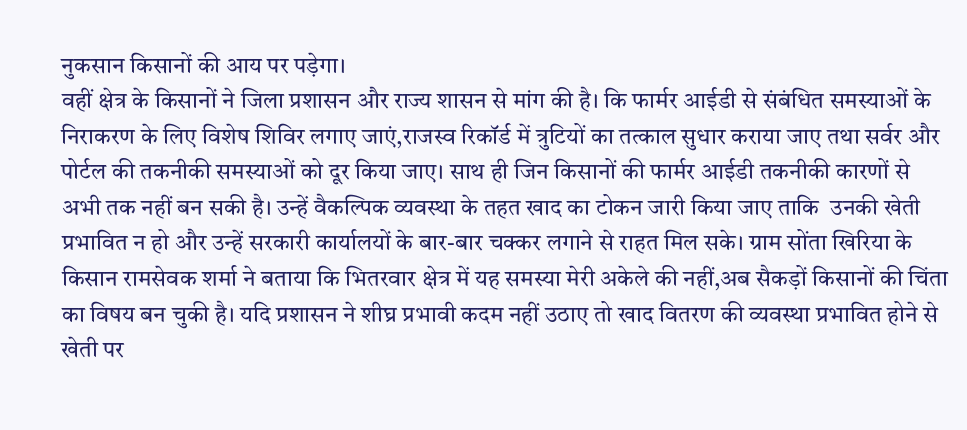नुकसान किसानों की आय पर पड़ेगा।
वहीं क्षेत्र के किसानों ने जिला प्रशासन और राज्य शासन से मांग की है। कि फार्मर आईडी से संबंधित समस्याओं के निराकरण के लिए विशेष शिविर लगाए जाएं,राजस्व रिकॉर्ड में त्रुटियों का तत्काल सुधार कराया जाए तथा सर्वर और पोर्टल की तकनीकी समस्याओं को दूर किया जाए। साथ ही जिन किसानों की फार्मर आईडी तकनीकी कारणों से अभी तक नहीं बन सकी है। उन्हें वैकल्पिक व्यवस्था के तहत खाद का टोकन जारी किया जाए ताकि  उनकी खेती प्रभावित न हो और उन्हें सरकारी कार्यालयों के बार-बार चक्कर लगाने से राहत मिल सके। ग्राम सोंता खिरिया के किसान रामसेवक शर्मा ने बताया कि भितरवार क्षेत्र में यह समस्या मेरी अकेले की नहीं,अब सैकड़ों किसानों की चिंता का विषय बन चुकी है। यदि प्रशासन ने शीघ्र प्रभावी कदम नहीं उठाए तो खाद वितरण की व्यवस्था प्रभावित होने से खेती पर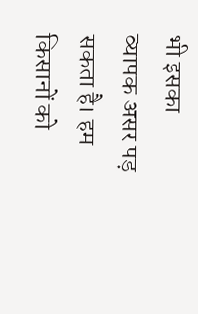भी इसका व्यापक असर पड़ सकता है। हम किसानों को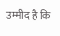उम्मीद है कि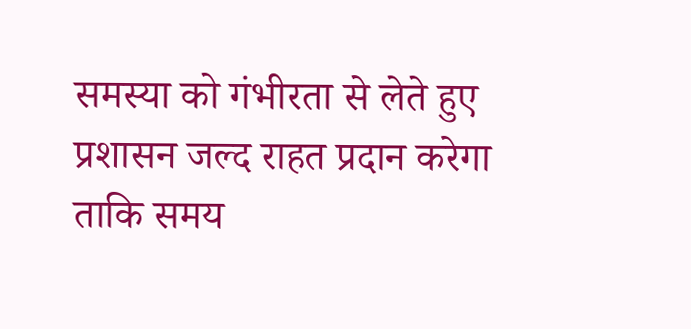समस्या को गंभीरता से लेते हुए प्रशासन जल्द राहत प्रदान करेगा ताकि समय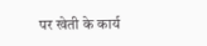पर खेती के कार्य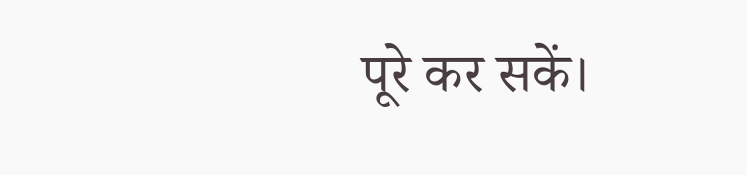पूरे कर सकें।